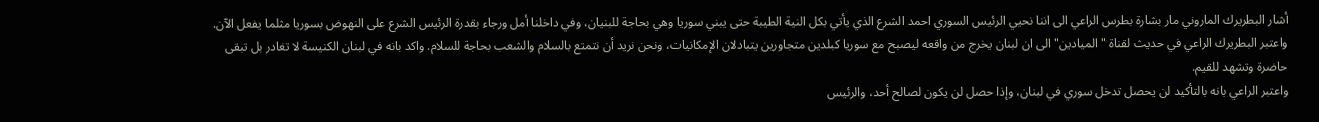أشار البطريرك الماروني مار بشارة بطرس الراعي الى اننا نحيي الرئيس السوري احمد الشرع الذي يأتي بكل النية الطيبة حتى يبني سوريا وهي بحاجة للبنيان، وفي داخلنا أمل ورجاء بقدرة الرئيس الشرع على النهوض بسوريا مثلما يفعل الآن.
واعتبر البطريرك الراعي في حديث لقناة "الميادين" الى ان لبنان يخرج من واقعه ليصبح مع سوريا كبلدين متجاورين يتبادلان الإمكانيات، ونحن نريد أن نتمتع بالسلام والشعب بحاجة للسلام. واكد بانه في لبنان الكنيسة لا تغادر بل تبقى حاضرة وتشهد للقيم.
واعتبر الراعي بانه بالتأكيد لن يحصل تدخل سوري في لبنان، وإذا حصل لن يكون لصالح أحد، والرئيس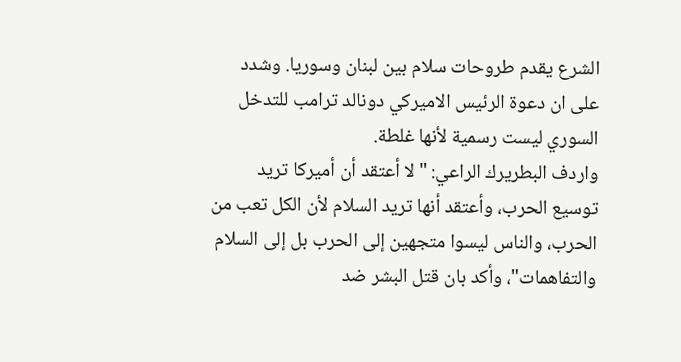الشرع يقدم طروحات سلام بين لبنان وسوريا. وشدد على ان دعوة الرئيس الاميركي دونالد ترامب للتدخل السوري ليست رسمية لأنها غلطة.
واردف البطريرك الراعي: "لا أعتقد أن أميركا تريد توسيع الحرب، وأعتقد أنها تريد السلام لأن الكل تعب من الحرب، والناس ليسوا متجهين إلى الحرب بل إلى السلام والتفاهمات"، وأكد بان قتل البشر ضد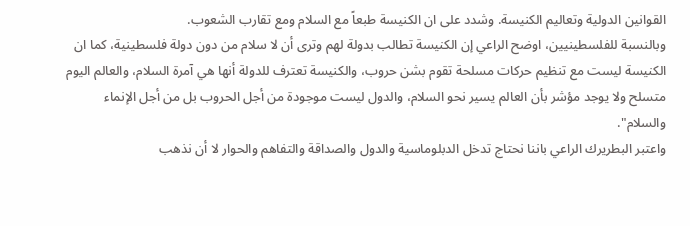القوانين الدولية وتعاليم الكنيسة. وشدد على ان الكنيسة طبعاً مع السلام ومع تقارب الشعوب.
وبالنسبة للفلسطينيين، اوضح الراعي إن الكنيسة تطالب بدولة لهم وترى أن لا سلام من دون دولة فلسطينية، كما ان الكنيسة ليست مع تنظيم حركات مسلحة تقوم بشن حروب، والكنيسة تعترف للدولة أنها هي آمرة السلام، والعالم اليوم متسلح ولا يوجد مؤشر بأن العالم يسير نحو السلام، والدول ليست موجودة من أجل الحروب بل من أجل الإنماء والسلام".
واعتبر البطريرك الراعي باننا نحتاج تدخل الدبلوماسية والدول والصداقة والتفاهم والحوار لا أن نذهب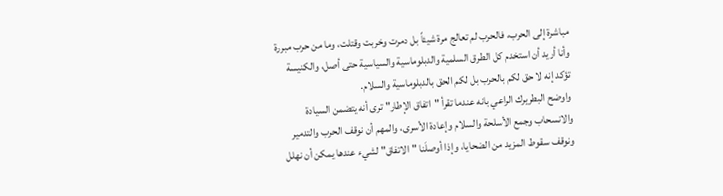مباشرة إلى الحرب، فالحرب لم تعالج مرة شيئاً بل دمرت وخربت وقتلت، وما من حرب مبررة وأنا أريد أن استخدم كل الطرق السلمية والدبلوماسية والسياسية حتى أصل، والكنيسة تؤكد إنه لا حق لكم بالحرب بل لكم الحق بالدبلوماسية والسلام.
واوضح البطريرك الراعي بانه عندما تقرأ "اتفاق الإطار" ترى أنه يتضمن السيادة والانسحاب وجمع الأسلحة والسلام وإعادة الأسرى، والمهم أن نوقف الحرب والتدمير ونوقف سقوط المزيد من الضحايا، وإذا أوصلَنا "الاتفاق" لشيء عندها يمكن أن نهلل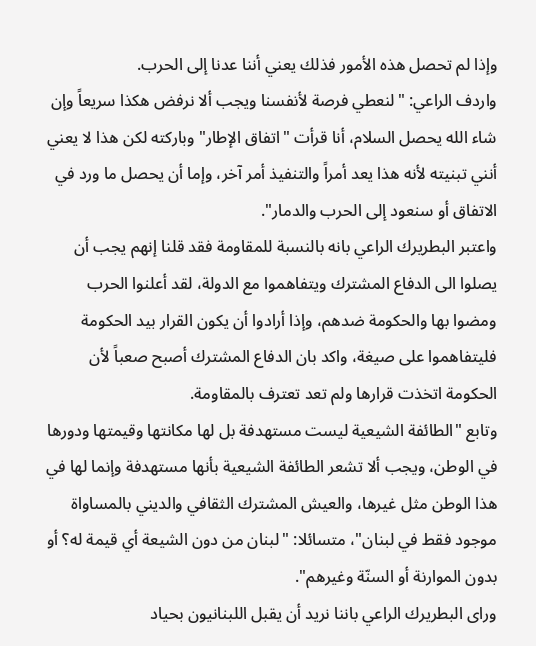وإذا لم تحصل هذه الأمور فذلك يعني أننا عدنا إلى الحرب.
واردف الراعي: "لنعطي فرصة لأنفسنا ويجب ألا نرفض هكذا سريعاً وإن شاء الله يحصل السلام، أنا قرأت "اتفاق الإطار" وباركته لكن هذا لا يعني أنني تبنيته لأنه هذا يعد أمراً والتنفيذ أمر آخر، وإما أن يحصل ما ورد في الاتفاق أو سنعود إلى الحرب والدمار".
واعتبر البطريرك الراعي بانه بالنسبة للمقاومة فقد قلنا إنهم يجب أن يصلوا الى الدفاع المشترك ويتفاهموا مع الدولة، لقد أعلنوا الحرب ومضوا بها والحكومة ضدهم، وإذا أرادوا أن يكون القرار بيد الحكومة فليتفاهموا على صيغة، واكد بان الدفاع المشترك أصبح صعباً لأن الحكومة اتخذت قرارها ولم تعد تعترف بالمقاومة.
وتابع "الطائفة الشيعية ليست مستهدفة بل لها مكانتها وقيمتها ودورها في الوطن، ويجب ألا تشعر الطائفة الشيعية بأنها مستهدفة وإنما لها في هذا الوطن مثل غيرها، والعيش المشترك الثقافي والديني بالمساواة موجود فقط في لبنان"، متسائلا: "لبنان من دون الشيعة أي قيمة له؟ أو بدون الموارنة أو السنّة وغيرهم".
وراى البطريرك الراعي باننا نريد أن يقبل اللبنانيون بحياد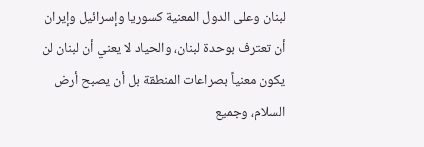لبنان وعلى الدول المعنية كسوريا وإسرائيل وإيران أن تعترف بوحدة لبنان، والحياد لا يعني أن لبنان لن يكون معنياً بصراعات المنطقة بل أن يصبح أرض السلام، وجميع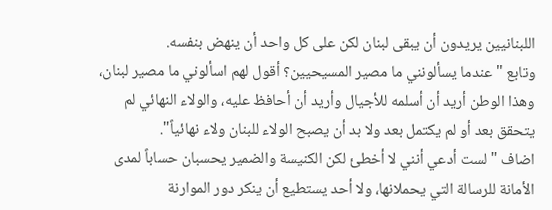اللبنانيين يريدون أن يبقى لبنان لكن على كل واحد أن ينهض بنفسه.
وتابع "عندما يسألونني ما مصير المسيحيين؟ أقول لهم اسألوني ما مصير لبنان، وهذا الوطن أريد أن أسلمه للأجيال وأريد أن أحافظ عليه، والولاء النهائي لم يتحقق بعد أو لم يكتمل بعد ولا بد أن يصبح الولاء للبنان ولاء نهائياً".
اضاف "لست أدعي أنني لا أخطئ لكن الكنيسة والضمير يحسبان حساباً لمدى الأمانة للرسالة التي يحملانها، ولا أحد يستطيع أن ينكر دور الموارنة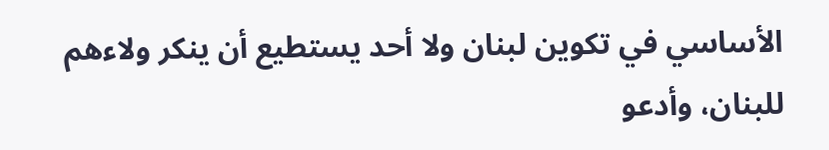الأساسي في تكوين لبنان ولا أحد يستطيع أن ينكر ولاءهم للبنان، وأدعو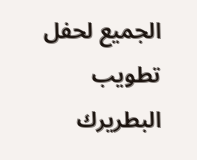الجميع لحفل تطويب البطريرك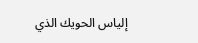إلياس الحويك الذي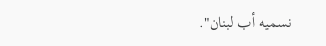نسميه أب لبنان".